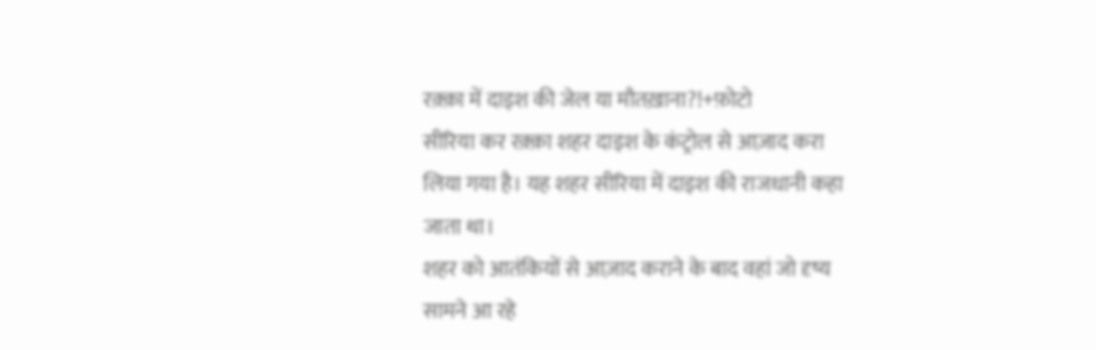रक़्क़ा में दाइश की जेल या मौतख़ाना?!+फ़ोटो
सीरिया कर रक़्क़ा शहर दाइश के कंट्रोल से आज़ाद करा लिया गया है। यह शहर सीरिया में दाइश की राजधानी कहा जाता था।
शहर को आतंकियों से आज़ाद कराने के बाद वहां जो दृष्य सामने आ रहे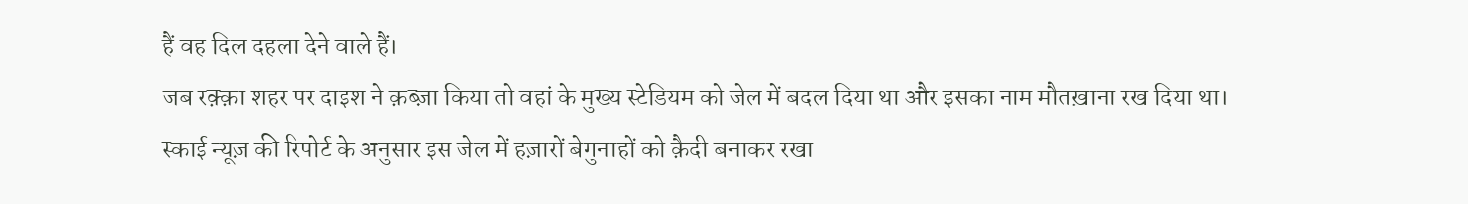हैं वह दिल दहला देने वाले हैं।
जब रक़्क़ा शहर पर दाइश ने क़ब्ज़ा किया तो वहां के मुख्य स्टेडियम को जेल में बदल दिया था और इसका नाम मौतख़ाना रख दिया था।
स्काई न्यूज़ की रिपोर्ट के अनुसार इस जेल में हज़ारों बेगुनाहों को क़ैदी बनाकर रखा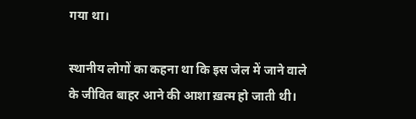गया था।

स्थानीय लोगों का कहना था कि इस जेल में जाने वाले के जीवित बाहर आने की आशा ख़त्म हो जाती थी।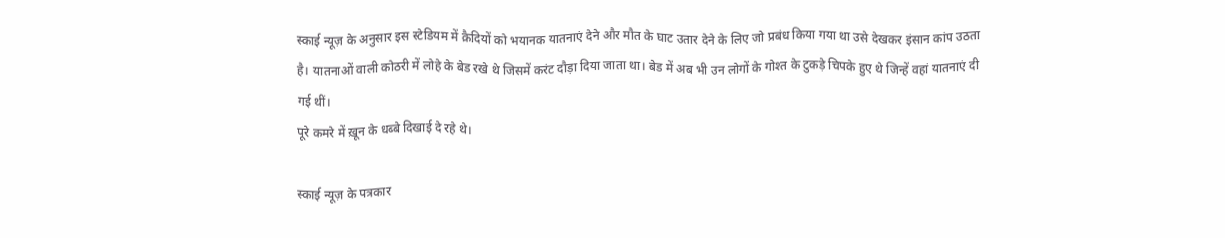स्काई न्यूज़ के अनुसार इस स्टेडियम में क़ैदियों को भयानक यातनाएं देने और मौत के घाट उतार देने के लिए जो प्रबंध किया गया था उसे देखकर इंसान कांप उठता है। यातनाओं वाली कोठरी में लोहे के बेड रखे थे जिसमें करंट दौड़ा दिया जाता था। बेड में अब भी उन लोगों के गोश्त के टुकड़े चिपके हुए थे जिन्हें वहां यातनाएं दी गई थीं।
पूरे कमरे में ख़ून के धब्बे दिखाई दे रहे थे।

स्काई न्यूज़ के पत्रकार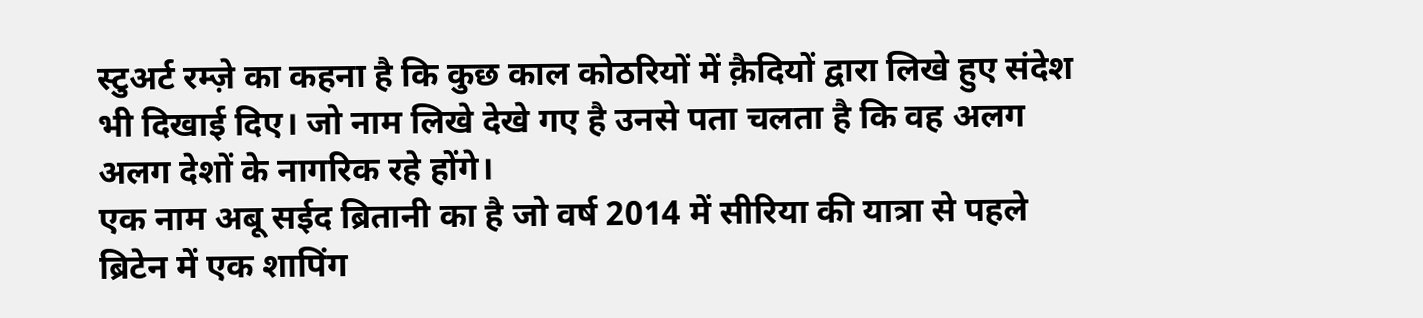स्टुअर्ट रम्ज़े का कहना है कि कुछ काल कोठरियों में क़ैदियों द्वारा लिखे हुए संदेश भी दिखाई दिए। जो नाम लिखे देखे गए है उनसे पता चलता है कि वह अलग अलग देशों के नागरिक रहे होंगे।
एक नाम अबू सईद ब्रितानी का है जो वर्ष 2014 में सीरिया की यात्रा से पहले ब्रिटेन में एक शापिंग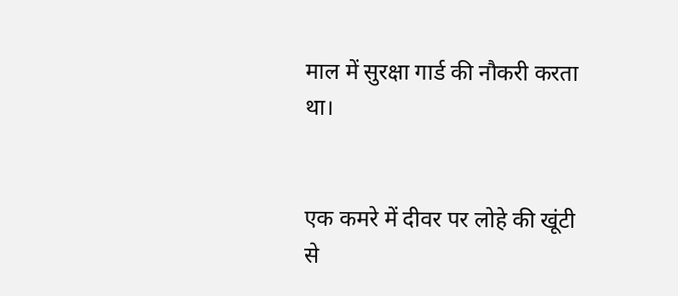माल में सुरक्षा गार्ड की नौकरी करता था।


एक कमरे में दीवर पर लोहे की खूंटी से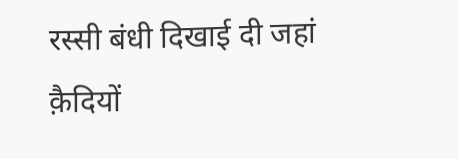रस्सी बंधी दिखाई दी जहां क़ैदियों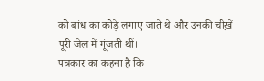को बांध का कोड़े लगाए जाते थे और उनकी चीख़ें पूरी जेल में गूंजती थीं।
पत्रकार का कहना है कि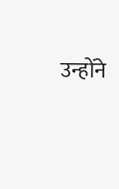उन्होंने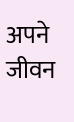अपने जीवन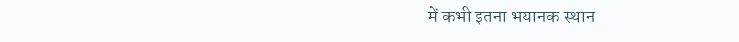में कभी इतना भयानक स्थान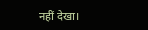नहीं देखा।